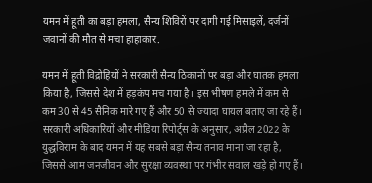यमन में हूती का बड़ा हमला, सैन्य शिविरों पर दागी गई मिसाइलें, दर्जनों जवानों की मौत से मचा हाहाकार.

यमन में हूती विद्रोहियों ने सरकारी सैन्य ठिकानों पर बड़ा और घातक हमला किया है, जिससे देश में हड़कंप मच गया है। इस भीषण हमले में कम से कम 30 से 45 सैनिक मारे गए हैं और 50 से ज्यादा घायल बताए जा रहे हैं। सरकारी अधिकारियों और मीडिया रिपोर्ट्स के अनुसार, अप्रैल 2022 के युद्धविराम के बाद यमन में यह सबसे बड़ा सैन्य तनाव माना जा रहा है, जिससे आम जनजीवन और सुरक्षा व्यवस्था पर गंभीर सवाल खड़े हो गए हैं।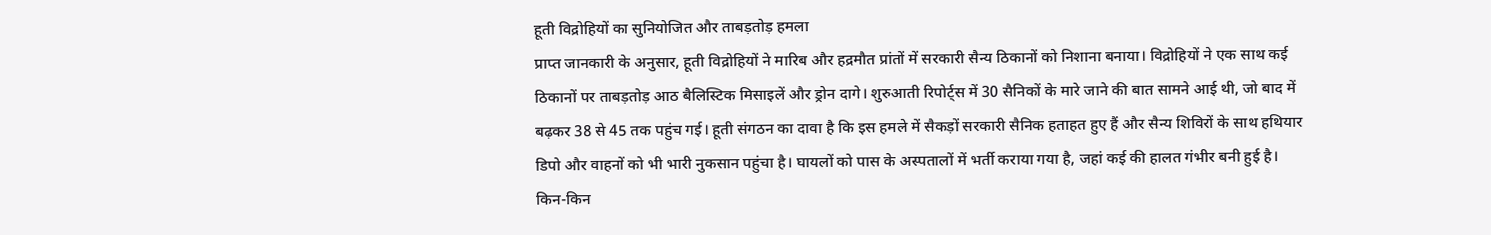हूती विद्रोहियों का सुनियोजित और ताबड़तोड़ हमला
प्राप्त जानकारी के अनुसार, हूती विद्रोहियों ने मारिब और हद्रमौत प्रांतों में सरकारी सैन्य ठिकानों को निशाना बनाया। विद्रोहियों ने एक साथ कई ठिकानों पर ताबड़तोड़ आठ बैलिस्टिक मिसाइलें और ड्रोन दागे। शुरुआती रिपोर्ट्स में 30 सैनिकों के मारे जाने की बात सामने आई थी, जो बाद में बढ़कर 38 से 45 तक पहुंच गई। हूती संगठन का दावा है कि इस हमले में सैकड़ों सरकारी सैनिक हताहत हुए हैं और सैन्य शिविरों के साथ हथियार डिपो और वाहनों को भी भारी नुकसान पहुंचा है। घायलों को पास के अस्पतालों में भर्ती कराया गया है, जहां कई की हालत गंभीर बनी हुई है।
किन-किन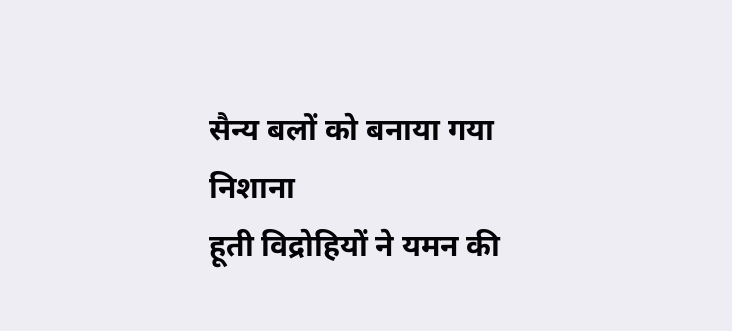सैन्य बलों को बनाया गया निशाना
हूती विद्रोहियों ने यमन की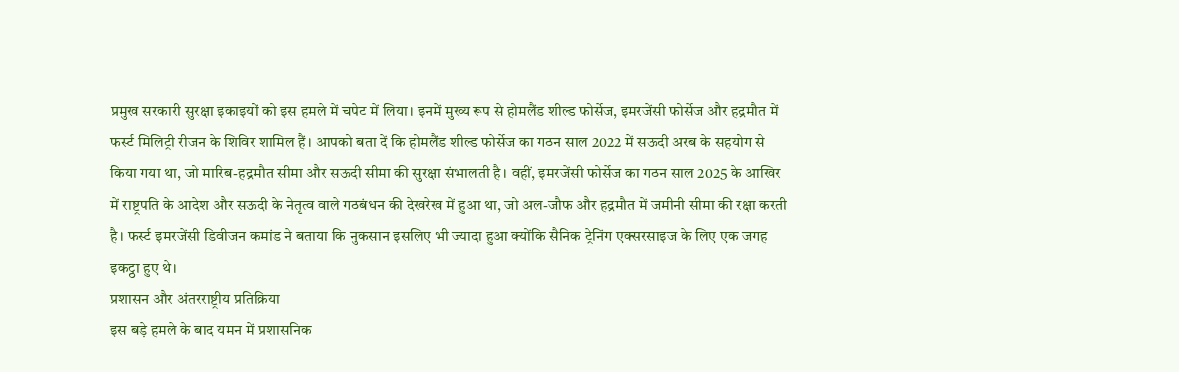प्रमुख सरकारी सुरक्षा इकाइयों को इस हमले में चपेट में लिया। इनमें मुख्य रूप से होमलैंड शील्ड फोर्सेज, इमरजेंसी फोर्सेज और हद्रमौत में फर्स्ट मिलिट्री रीजन के शिविर शामिल हैं। आपको बता दें कि होमलैंड शील्ड फोर्सेज का गठन साल 2022 में सऊदी अरब के सहयोग से किया गया था, जो मारिब-हद्रमौत सीमा और सऊदी सीमा की सुरक्षा संभालती है। वहीं, इमरजेंसी फोर्सेज का गठन साल 2025 के आखिर में राष्ट्रपति के आदेश और सऊदी के नेतृत्व वाले गठबंधन की देखरेख में हुआ था, जो अल-जौफ और हद्रमौत में जमीनी सीमा की रक्षा करती है। फर्स्ट इमरजेंसी डिवीजन कमांड ने बताया कि नुकसान इसलिए भी ज्यादा हुआ क्योंकि सैनिक ट्रेनिंग एक्सरसाइज के लिए एक जगह इकट्ठा हुए थे।
प्रशासन और अंतरराष्ट्रीय प्रतिक्रिया
इस बड़े हमले के बाद यमन में प्रशासनिक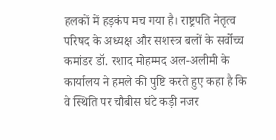हलकों में हड़कंप मच गया है। राष्ट्रपति नेतृत्व परिषद के अध्यक्ष और सशस्त्र बलों के सर्वोच्च कमांडर डॉ. रशाद मोहम्मद अल-अलीमी के कार्यालय ने हमले की पुष्टि करते हुए कहा है कि वे स्थिति पर चौबीस घंटे कड़ी नजर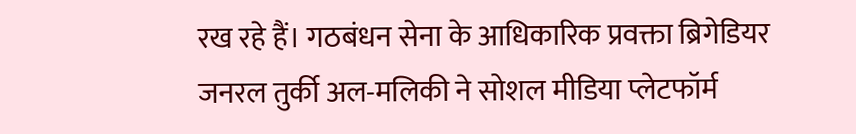रख रहे हैं। गठबंधन सेना के आधिकारिक प्रवक्ता ब्रिगेडियर जनरल तुर्की अल-मलिकी ने सोशल मीडिया प्लेटफॉर्म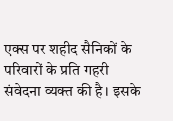एक्स पर शहीद सैनिकों के परिवारों के प्रति गहरी संवेदना व्यक्त की है। इसके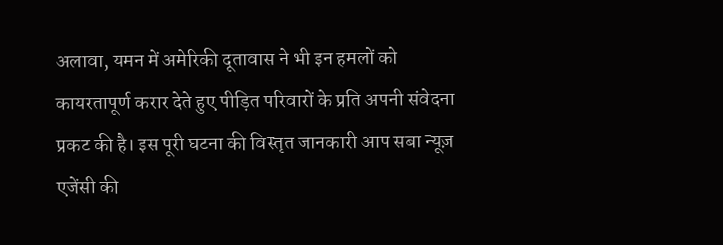अलावा, यमन में अमेरिकी दूतावास ने भी इन हमलों को कायरतापूर्ण करार देते हुए पीड़ित परिवारों के प्रति अपनी संवेदना प्रकट की है। इस पूरी घटना की विस्तृत जानकारी आप सबा न्यूज़ एजेंसी की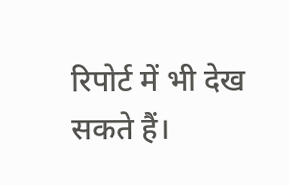रिपोर्ट में भी देख सकते हैं।